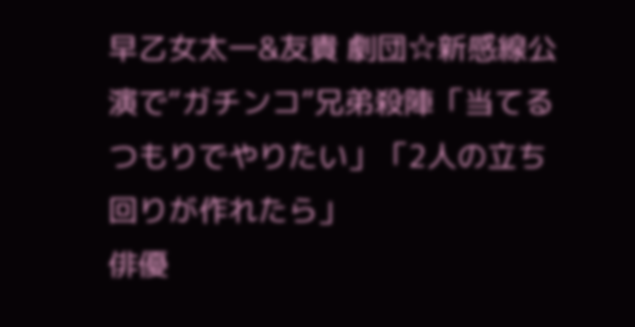早乙女太一&友貴 劇団☆新感線公演で“ガチンコ”兄弟殺陣「当てるつもりでやりたい」「2人の立ち回りが作れたら」
俳優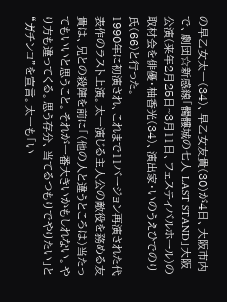の早乙女太一(34)、早乙女友貴(30)が4日、大阪市内で、劇団☆新感線「髑髏城の七人 LAST STAND」大阪公演(来年2月25日~3月11日、フェスティバルホール)の取材会を俳優・柚香光(34)、演出家・いのうえひでのり氏(66)と行った。
1990年に初演され、これまで11バージョン再演された代表作のラスト上演。太一演じる主人公の敵役を務める友貴は、兄との殺陣を前に「(他の人と違うところは)当たってもいいと思うこと。それが一番大きいかもしれない。やり方も違ってくる。思う存分、当てるつもりでやりたい」と“ガチンコ”を宣言。太一も「い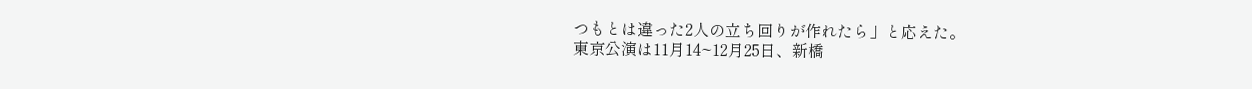つもとは違った2人の立ち回りが作れたら」と応えた。
東京公演は11月14~12月25日、新橋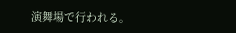演舞場で行われる。